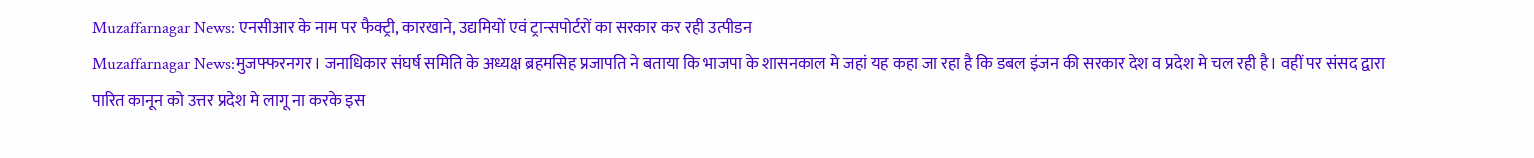Muzaffarnagar News: एनसीआर के नाम पर फैक्ट्री, कारखाने, उद्यमियों एवं ट्रान्सपोर्टरों का सरकार कर रही उत्पीडन
Muzaffarnagar News:मुजफ्फरनगर। जनाधिकार संघर्ष समिति के अध्यक्ष ब्रहमसिह प्रजापति ने बताया कि भाजपा के शासनकाल मे जहां यह कहा जा रहा है कि डबल इंजन की सरकार देश व प्रदेश मे चल रही है। वहीं पर संसद द्वारा पारित कानून को उत्तर प्रदेश मे लागू ना करके इस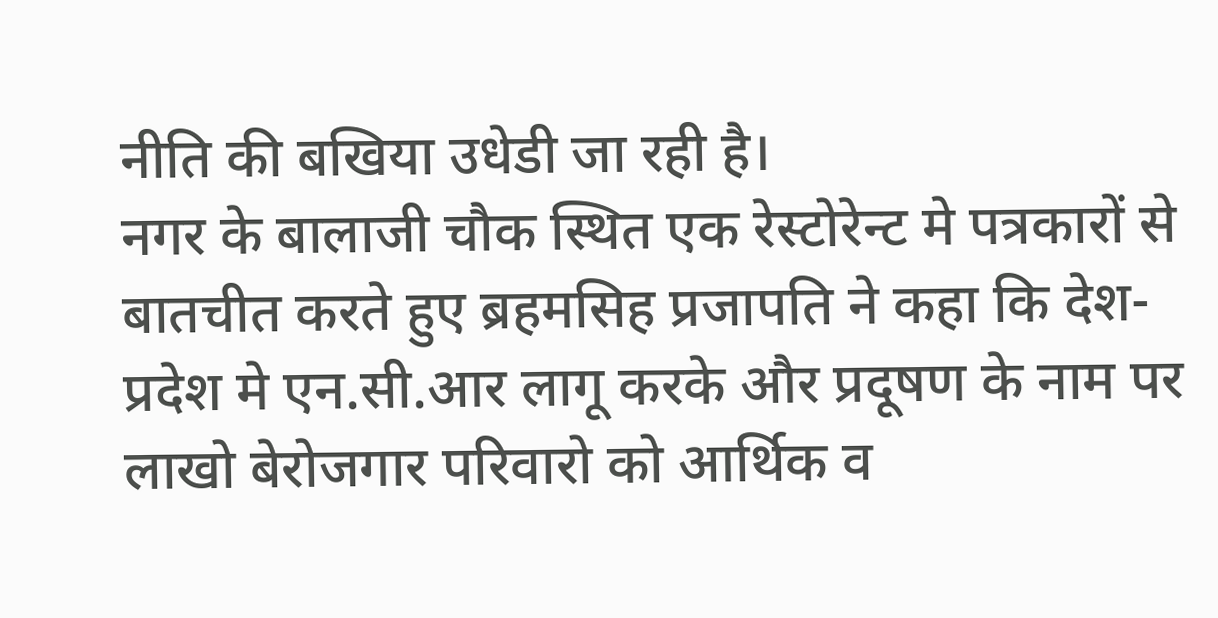नीति की बखिया उधेडी जा रही है।
नगर के बालाजी चौक स्थित एक रेस्टोरेन्ट मे पत्रकारों से बातचीत करते हुए ब्रहमसिह प्रजापति ने कहा कि देश-प्रदेश मे एन.सी.आर लागू करके और प्रदूषण के नाम पर लाखो बेरोजगार परिवारो को आर्थिक व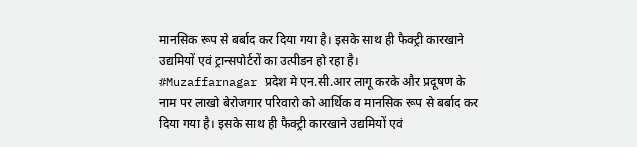मानसिक रूप से बर्बाद कर दिया गया है। इसके साथ ही फैक्ट्री कारखाने उद्यमियों एवं ट्रान्सपोर्टरों का उत्पीडन हो रहा है।
#Muzaffarnagar प्रदेश मे एन.सी.आर लागू करके और प्रदूषण के नाम पर लाखो बेरोजगार परिवारो को आर्थिक व मानसिक रूप से बर्बाद कर दिया गया है। इसके साथ ही फैक्ट्री कारखाने उद्यमियों एवं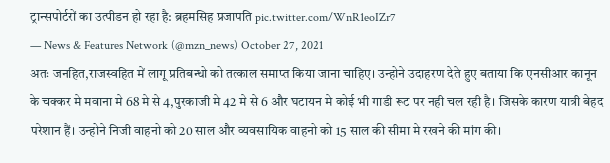ट्रान्सपोर्टरों का उत्पीडन हो रहा है: ब्रहमसिह प्रजापति pic.twitter.com/WnR1eoIZr7
— News & Features Network (@mzn_news) October 27, 2021
अतः जनहित,राजस्वहित में लागू प्रतिबन्धो को तत्काल समाप्त किया जाना चाहिए। उन्होने उदाहरण देते हुए बताया कि एनसीआर कानून के चक्कर मे मवाना मे 68 मे से 4,पुरकाजी मे 42 मे से 6 और घटायन मे कोई भी गाडी रूट पर नही चल रही है। जिसके कारण यात्री बेहद परेशान हैं। उन्होने निजी वाहनो को 20 साल और व्यवसायिक वाहनो को 15 साल की सीमा मे रखने की मांग की।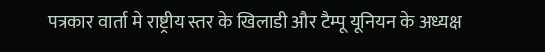पत्रकार वार्ता मे राष्ट्रीय स्तर के खिलाडी और टैम्पू यूनियन के अध्यक्ष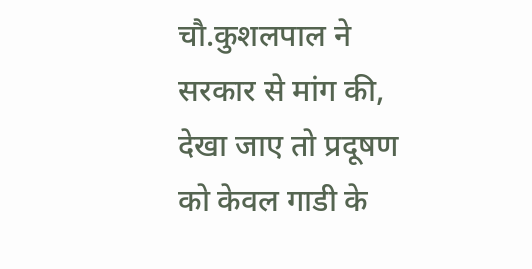चौ.कुशलपाल ने सरकार से मांग की, देखा जाए तो प्रदूषण को केवल गाडी के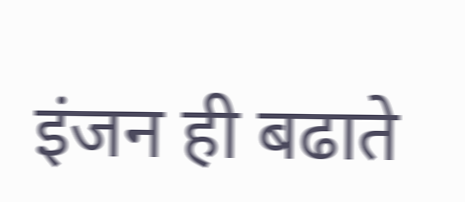इंजन ही बढाते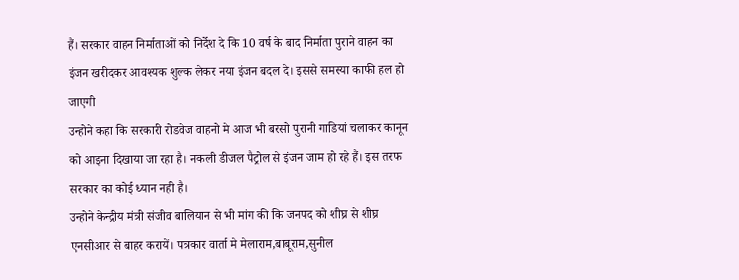हैं। सरकार वाहन निर्माताओं को निर्देश दे कि 10 वर्ष के बाद निर्माता पुराने वाहन का इंजन खरीदकर आवश्यक शुल्क लेकर नया इंजन बदल दे। इससे समस्या काफी हल हो जाएगी
उन्होने कहा कि सरकारी रोडवेज वाहनो मे आज भी बरसो पुरानी गाडियां चलाकर कानून को आइना दिखाया जा रहा है। नकली डीजल पैट्रोल से इंजन जाम हो रहे हैं। इस तरफ सरकार का कोई ध्यान नही है।
उन्होने केन्द्रीय मंत्री संजीव बालियान से भी मांग की कि जनपद को शीघ्र से शीघ्र एनसीआर से बाहर करायें। पत्रकार वार्ता मे मेलाराम,बाबूराम,सुनील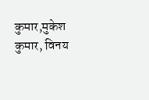कुमार,मुकेश कुमार, विनय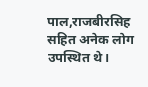पाल,राजबीरसिह सहित अनेक लोग उपस्थित थे।